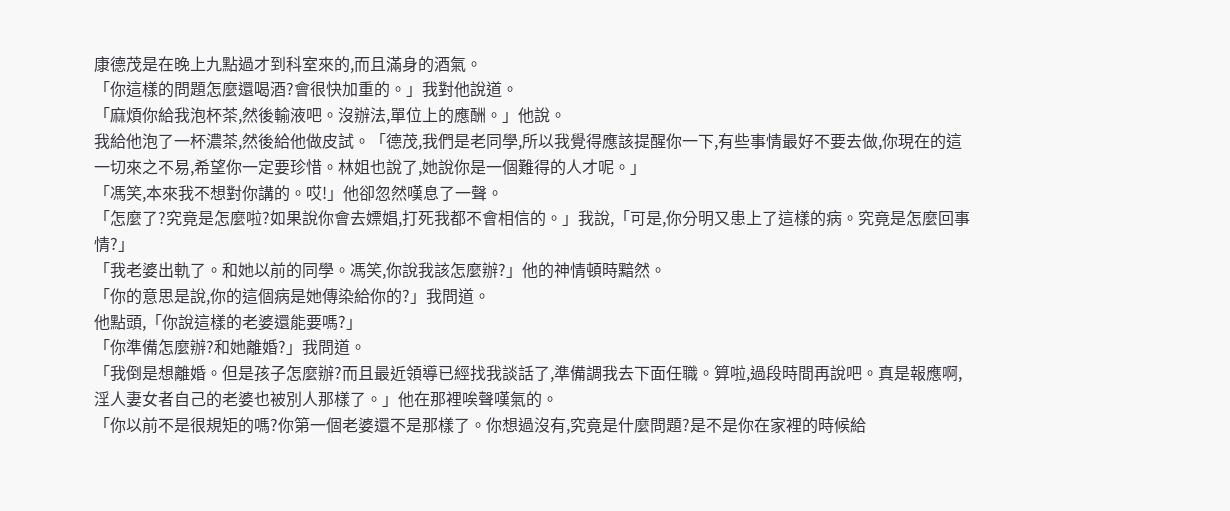康德茂是在晚上九點過才到科室來的,而且滿身的酒氣。
「你這樣的問題怎麼還喝酒?會很快加重的。」我對他說道。
「麻煩你給我泡杯茶,然後輸液吧。沒辦法,單位上的應酬。」他說。
我給他泡了一杯濃茶,然後給他做皮試。「德茂,我們是老同學,所以我覺得應該提醒你一下,有些事情最好不要去做,你現在的這一切來之不易,希望你一定要珍惜。林姐也說了,她說你是一個難得的人才呢。」
「馮笑,本來我不想對你講的。哎!」他卻忽然嘆息了一聲。
「怎麼了?究竟是怎麼啦?如果說你會去嫖娼,打死我都不會相信的。」我說,「可是,你分明又患上了這樣的病。究竟是怎麼回事情?」
「我老婆出軌了。和她以前的同學。馮笑,你說我該怎麼辦?」他的神情頓時黯然。
「你的意思是說,你的這個病是她傳染給你的?」我問道。
他點頭,「你說這樣的老婆還能要嗎?」
「你準備怎麼辦?和她離婚?」我問道。
「我倒是想離婚。但是孩子怎麼辦?而且最近領導已經找我談話了,準備調我去下面任職。算啦,過段時間再說吧。真是報應啊,淫人妻女者自己的老婆也被別人那樣了。」他在那裡唉聲嘆氣的。
「你以前不是很規矩的嗎?你第一個老婆還不是那樣了。你想過沒有,究竟是什麼問題?是不是你在家裡的時候給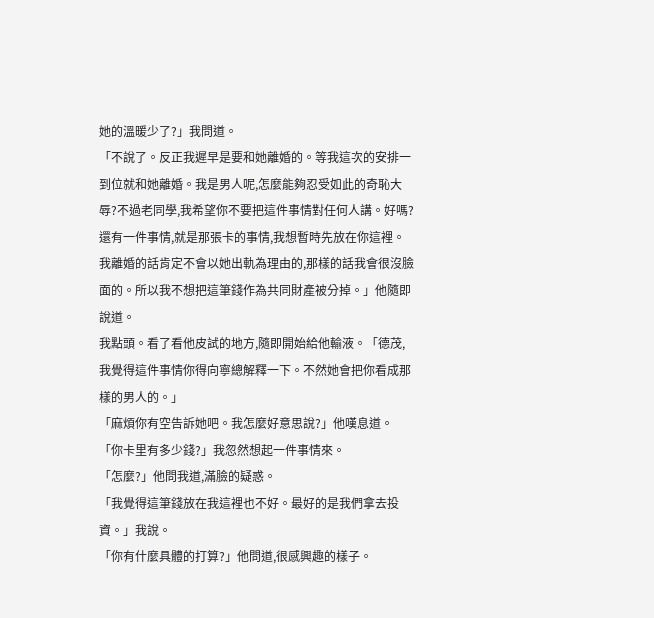她的溫暖少了?」我問道。
「不說了。反正我遲早是要和她離婚的。等我這次的安排一到位就和她離婚。我是男人呢,怎麼能夠忍受如此的奇恥大辱?不過老同學,我希望你不要把這件事情對任何人講。好嗎?還有一件事情,就是那張卡的事情,我想暫時先放在你這裡。我離婚的話肯定不會以她出軌為理由的,那樣的話我會很沒臉面的。所以我不想把這筆錢作為共同財產被分掉。」他隨即說道。
我點頭。看了看他皮試的地方,隨即開始給他輸液。「德茂,我覺得這件事情你得向寧總解釋一下。不然她會把你看成那樣的男人的。」
「麻煩你有空告訴她吧。我怎麼好意思說?」他嘆息道。
「你卡里有多少錢?」我忽然想起一件事情來。
「怎麼?」他問我道,滿臉的疑惑。
「我覺得這筆錢放在我這裡也不好。最好的是我們拿去投資。」我說。
「你有什麼具體的打算?」他問道,很感興趣的樣子。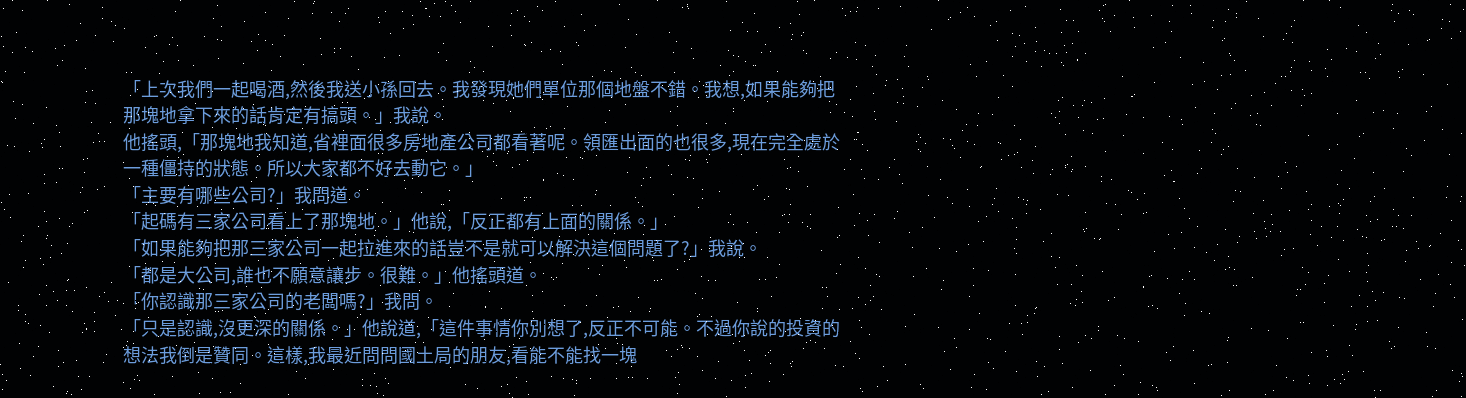「上次我們一起喝酒,然後我送小孫回去。我發現她們單位那個地盤不錯。我想,如果能夠把那塊地拿下來的話肯定有搞頭。」我說。
他搖頭,「那塊地我知道,省裡面很多房地產公司都看著呢。領匯出面的也很多,現在完全處於一種僵持的狀態。所以大家都不好去動它。」
「主要有哪些公司?」我問道。
「起碼有三家公司看上了那塊地。」他說,「反正都有上面的關係。」
「如果能夠把那三家公司一起拉進來的話豈不是就可以解決這個問題了?」我說。
「都是大公司,誰也不願意讓步。很難。」他搖頭道。
「你認識那三家公司的老闆嗎?」我問。
「只是認識,沒更深的關係。」他說道,「這件事情你別想了,反正不可能。不過你說的投資的想法我倒是贊同。這樣,我最近問問國土局的朋友,看能不能找一塊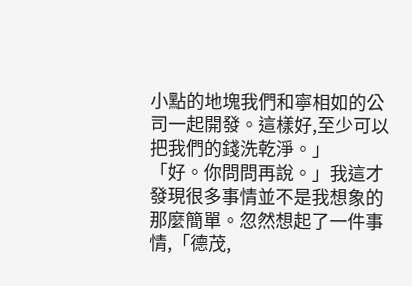小點的地塊我們和寧相如的公司一起開發。這樣好,至少可以把我們的錢洗乾淨。」
「好。你問問再說。」我這才發現很多事情並不是我想象的那麼簡單。忽然想起了一件事情,「德茂,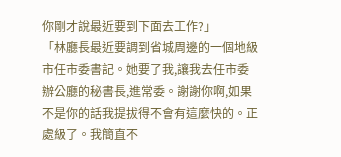你剛才說最近要到下面去工作?」
「林廳長最近要調到省城周邊的一個地級市任市委書記。她要了我,讓我去任市委辦公廳的秘書長,進常委。謝謝你啊,如果不是你的話我提拔得不會有這麼快的。正處級了。我簡直不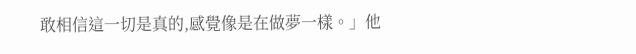敢相信這一切是真的,感覺像是在做夢一樣。」他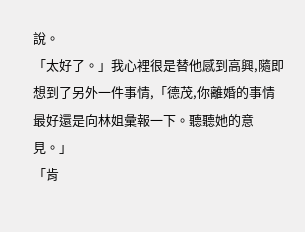說。
「太好了。」我心裡很是替他感到高興,隨即想到了另外一件事情,「德茂,你離婚的事情最好還是向林姐彙報一下。聽聽她的意見。」
「肯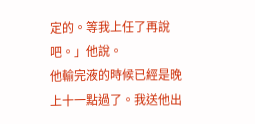定的。等我上任了再說吧。」他說。
他輸完液的時候已經是晚上十一點過了。我送他出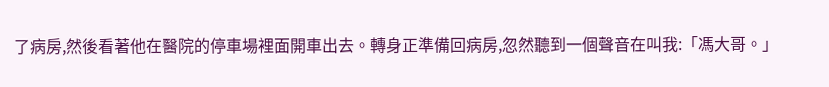了病房,然後看著他在醫院的停車場裡面開車出去。轉身正準備回病房,忽然聽到一個聲音在叫我:「馮大哥。」